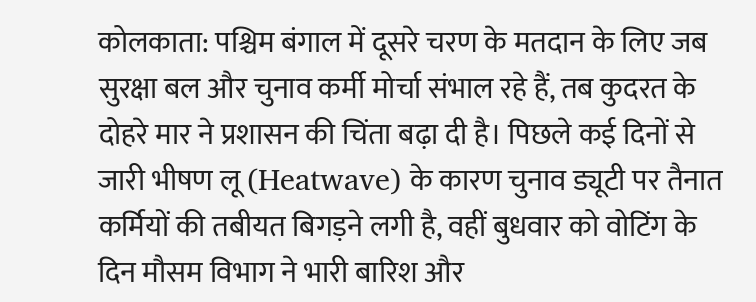कोलकाता: पश्चिम बंगाल में दूसरे चरण के मतदान के लिए जब सुरक्षा बल और चुनाव कर्मी मोर्चा संभाल रहे हैं, तब कुदरत के दोहरे मार ने प्रशासन की चिंता बढ़ा दी है। पिछले कई दिनों से जारी भीषण लू (Heatwave) के कारण चुनाव ड्यूटी पर तैनात कर्मियों की तबीयत बिगड़ने लगी है, वहीं बुधवार को वोटिंग के दिन मौसम विभाग ने भारी बारिश और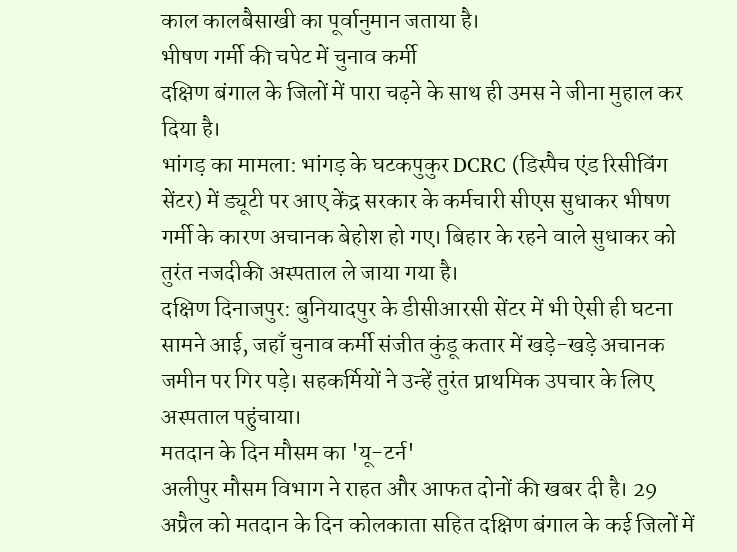काल कालबैसाखी का पूर्वानुमान जताया है।
भीषण गर्मी की चपेट में चुनाव कर्मी
दक्षिण बंगाल के जिलों में पारा चढ़ने के साथ ही उमस ने जीना मुहाल कर दिया है।
भांगड़ का मामला: भांगड़ के घटकपुकुर DCRC (डिस्पैच एंड रिसीविंग सेंटर) में ड्यूटी पर आए केंद्र सरकार के कर्मचारी सीएस सुधाकर भीषण गर्मी के कारण अचानक बेहोश हो गए। बिहार के रहने वाले सुधाकर को तुरंत नजदीकी अस्पताल ले जाया गया है।
दक्षिण दिनाजपुर: बुनियादपुर के डीसीआरसी सेंटर में भी ऐसी ही घटना सामने आई, जहाँ चुनाव कर्मी संजीत कुंडू कतार में खड़े-खड़े अचानक जमीन पर गिर पड़े। सहकर्मियों ने उन्हें तुरंत प्राथमिक उपचार के लिए अस्पताल पहुंचाया।
मतदान के दिन मौसम का 'यू-टर्न'
अलीपुर मौसम विभाग ने राहत और आफत दोनों की खबर दी है। 29 अप्रैल को मतदान के दिन कोलकाता सहित दक्षिण बंगाल के कई जिलों में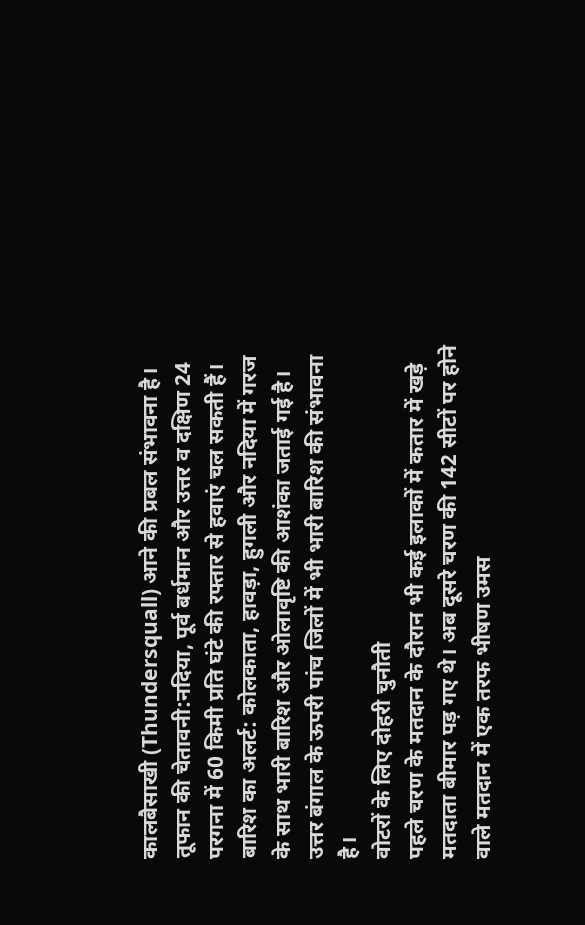कालबैसाखी (Thundersquall) आने की प्रबल संभावना है।
तूफान की चेतावनी:नदिया, पूर्व बर्धमान और उत्तर व दक्षिण 24 परगना में 60 किमी प्रति घंटे की रफ्तार से हवाएं चल सकती हैं।
बारिश का अलर्ट: कोलकाता, हावड़ा, हुगली और नदिया में गरज के साथ भारी बारिश और ओलावृष्टि की आशंका जताई गई है। उत्तर बंगाल के ऊपरी पांच जिलों में भी भारी बारिश की संभावना है।
वोटरों के लिए दोहरी चुनौती
पहले चरण के मतदान के दौरान भी कई इलाकों में कतार में खड़े मतदाता बीमार पड़ गए थे। अब दूसरे चरण की 142 सीटों पर होने वाले मतदान में एक तरफ भीषण उमस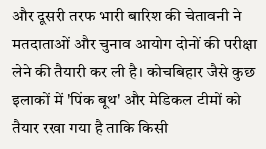और दूसरी तरफ भारी बारिश की चेतावनी ने मतदाताओं और चुनाव आयोग दोनों की परीक्षा लेने की तैयारी कर ली है। कोचबिहार जैसे कुछ इलाकों में 'पिंक बूथ' और मेडिकल टीमों को तैयार रखा गया है ताकि किसी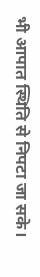भी आपात स्थिति से निपटा जा सके।